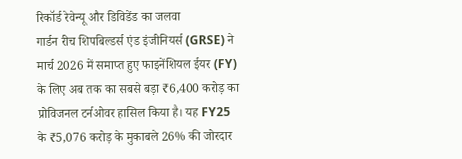रिकॉर्ड रेवेन्यू और डिविडेंड का जलवा
गार्डन रीच शिपबिल्डर्स एंड इंजीनियर्स (GRSE) ने मार्च 2026 में समाप्त हुए फाइनेंशियल ईयर (FY) के लिए अब तक का सबसे बड़ा ₹6,400 करोड़ का प्रोविजनल टर्नओवर हासिल किया है। यह FY25 के ₹5,076 करोड़ के मुकाबले 26% की जोरदार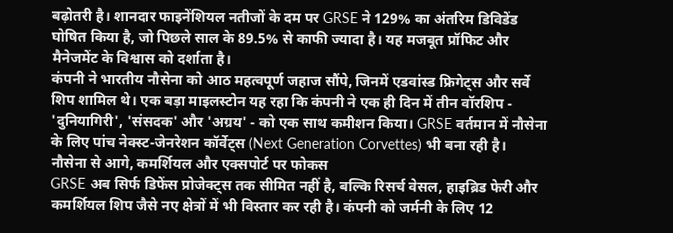बढ़ोतरी है। शानदार फाइनेंशियल नतीजों के दम पर GRSE ने 129% का अंतरिम डिविडेंड घोषित किया है, जो पिछले साल के 89.5% से काफी ज्यादा है। यह मजबूत प्रॉफिट और मैनेजमेंट के विश्वास को दर्शाता है।
कंपनी ने भारतीय नौसेना को आठ महत्वपूर्ण जहाज सौंपे, जिनमें एडवांस्ड फ्रिगेट्स और सर्वे शिप शामिल थे। एक बड़ा माइलस्टोन यह रहा कि कंपनी ने एक ही दिन में तीन वॉरशिप - 'दुनियागिरी', 'संसदक' और 'अग्रय' - को एक साथ कमीशन किया। GRSE वर्तमान में नौसेना के लिए पांच नेक्स्ट-जेनरेशन कॉर्वेट्स (Next Generation Corvettes) भी बना रही है।
नौसेना से आगे, कमर्शियल और एक्सपोर्ट पर फोकस
GRSE अब सिर्फ डिफेंस प्रोजेक्ट्स तक सीमित नहीं है, बल्कि रिसर्च वेसल, हाइब्रिड फेरी और कमर्शियल शिप जैसे नए क्षेत्रों में भी विस्तार कर रही है। कंपनी को जर्मनी के लिए 12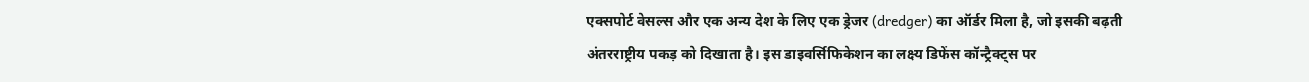एक्सपोर्ट वेसल्स और एक अन्य देश के लिए एक ड्रेजर (dredger) का ऑर्डर मिला है, जो इसकी बढ़ती अंतरराष्ट्रीय पकड़ को दिखाता है। इस डाइवर्सिफिकेशन का लक्ष्य डिफेंस कॉन्ट्रैक्ट्स पर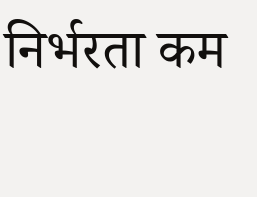निर्भरता कम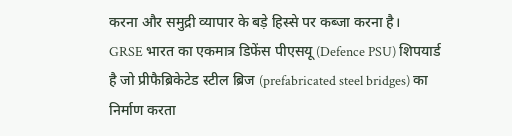करना और समुद्री व्यापार के बड़े हिस्से पर कब्जा करना है।
GRSE भारत का एकमात्र डिफेंस पीएसयू (Defence PSU) शिपयार्ड है जो प्रीफैब्रिकेटेड स्टील ब्रिज (prefabricated steel bridges) का निर्माण करता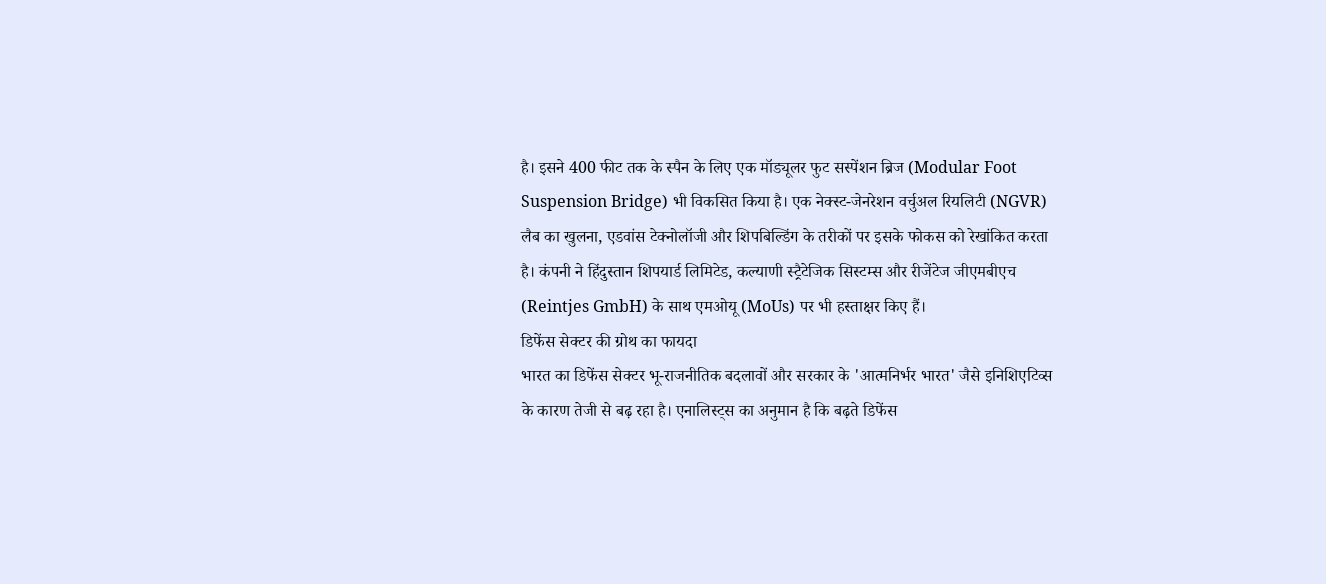है। इसने 400 फीट तक के स्पैन के लिए एक मॉड्यूलर फुट सस्पेंशन ब्रिज (Modular Foot Suspension Bridge) भी विकसित किया है। एक नेक्स्ट-जेनरेशन वर्चुअल रियलिटी (NGVR) लैब का खुलना, एडवांस टेक्नोलॉजी और शिपबिल्डिंग के तरीकों पर इसके फोकस को रेखांकित करता है। कंपनी ने हिंदुस्तान शिपयार्ड लिमिटेड, कल्याणी स्ट्रैटेजिक सिस्टम्स और रीजेंटेज जीएमबीएच (Reintjes GmbH) के साथ एमओयू (MoUs) पर भी हस्ताक्षर किए हैं।
डिफेंस सेक्टर की ग्रोथ का फायदा
भारत का डिफेंस सेक्टर भू-राजनीतिक बदलावों और सरकार के 'आत्मनिर्भर भारत' जैसे इनिशिएटिव्स के कारण तेजी से बढ़ रहा है। एनालिस्ट्स का अनुमान है कि बढ़ते डिफेंस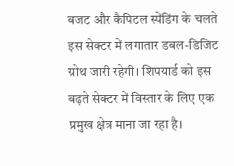बजट और कैपिटल स्पेंडिंग के चलते इस सेक्टर में लगातार डबल-डिजिट ग्रोथ जारी रहेगी। शिपयार्ड को इस बढ़ते सेक्टर में विस्तार के लिए एक प्रमुख क्षेत्र माना जा रहा है।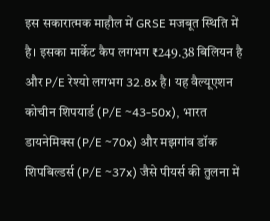इस सकारात्मक माहौल में GRSE मजबूत स्थिति में है। इसका मार्केट कैप लगभग ₹249.38 बिलियन है और P/E रेश्यो लगभग 32.8x है। यह वैल्यूएशन कोचीन शिपयार्ड (P/E ~43-50x), भारत डायनेमिक्स (P/E ~70x) और मझगांव डॉक शिपबिल्डर्स (P/E ~37x) जैसे पीयर्स की तुलना में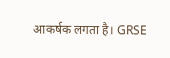आकर्षक लगता है। GRSE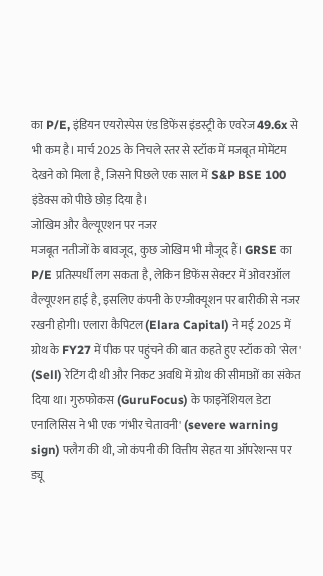का P/E, इंडियन एयरोस्पेस एंड डिफेंस इंडस्ट्री के एवरेज 49.6x से भी कम है। मार्च 2025 के निचले स्तर से स्टॉक में मजबूत मोमेंटम देखने को मिला है, जिसने पिछले एक साल में S&P BSE 100 इंडेक्स को पीछे छोड़ दिया है।
जोखिम और वैल्यूएशन पर नजर
मजबूत नतीजों के बावजूद, कुछ जोखिम भी मौजूद हैं। GRSE का P/E प्रतिस्पर्धी लग सकता है, लेकिन डिफेंस सेक्टर में ओवरऑल वैल्यूएशन हाई है, इसलिए कंपनी के एग्जीक्यूशन पर बारीकी से नजर रखनी होगी। एलारा कैपिटल (Elara Capital) ने मई 2025 में ग्रोथ के FY27 में पीक पर पहुंचने की बात कहते हुए स्टॉक को 'सेल' (Sell) रेटिंग दी थी और निकट अवधि में ग्रोथ की सीमाओं का संकेत दिया था। गुरुफोकस (GuruFocus) के फाइनेंशियल डेटा एनालिसिस ने भी एक 'गंभीर चेतावनी' (severe warning sign) फ्लैग की थी, जो कंपनी की वित्तीय सेहत या ऑपरेशन्स पर ड्यू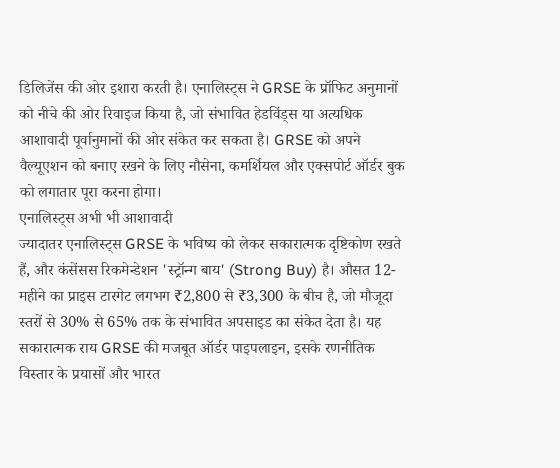डिलिजेंस की ओर इशारा करती है। एनालिस्ट्स ने GRSE के प्रॉफिट अनुमानों को नीचे की ओर रिवाइज किया है, जो संभावित हेडविंड्स या अत्यधिक आशावादी पूर्वानुमानों की ओर संकेत कर सकता है। GRSE को अपने वैल्यूएशन को बनाए रखने के लिए नौसेना, कमर्शियल और एक्सपोर्ट ऑर्डर बुक को लगातार पूरा करना होगा।
एनालिस्ट्स अभी भी आशावादी
ज्यादातर एनालिस्ट्स GRSE के भविष्य को लेकर सकारात्मक दृष्टिकोण रखते हैं, और कंसेंसस रिकमेन्डेशन 'स्ट्रॉन्ग बाय' (Strong Buy) है। औसत 12-महीने का प्राइस टारगेट लगभग ₹2,800 से ₹3,300 के बीच है, जो मौजूदा स्तरों से 30% से 65% तक के संभावित अपसाइड का संकेत देता है। यह सकारात्मक राय GRSE की मजबूत ऑर्डर पाइपलाइन, इसके रणनीतिक विस्तार के प्रयासों और भारत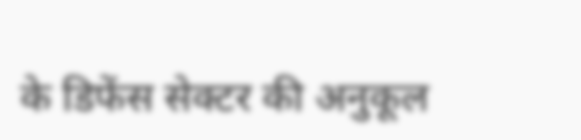के डिफेंस सेक्टर की अनुकूल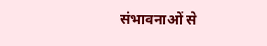संभावनाओं से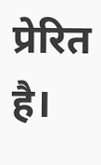प्रेरित है।